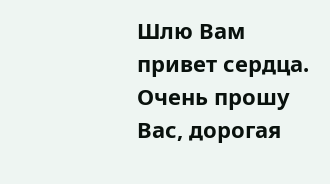Шлю Вам привет сердца.
Очень прошу Вас, дорогая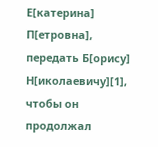Е[катерина] П[етровна], передать Б[орису] Н[иколаевичу][1], чтобы он продолжал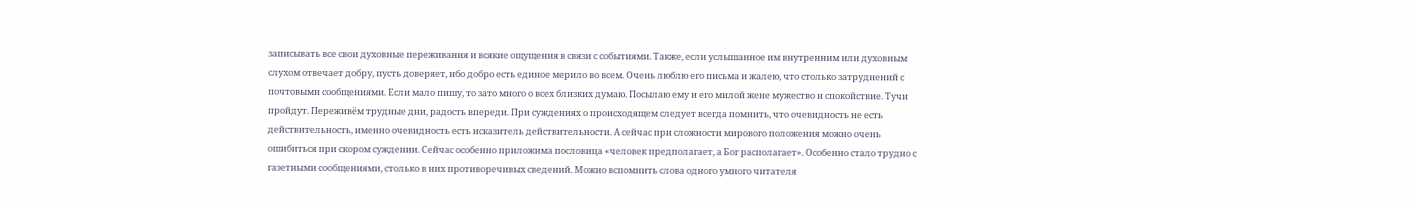записывать все свои духовные переживания и всякие ощущения в связи с событиями. Также, если услышанное им внутренним или духовным слухом отвечает добру, пусть доверяет, ибо добро есть единое мерило во всем. Очень люблю его письма и жалею, что столько затруднений с почтовыми сообщениями. Если мало пишу, то зато много о всех близких думаю. Посылаю ему и его милой жене мужество и спокойствие. Тучи пройдут. Переживём трудные дни, радость впереди. При суждениях о происходящем следует всегда помнить, что очевидность не есть действительность, именно очевидность есть исказитель действительности. А сейчас при сложности мирового положения можно очень ошибиться при скором суждении. Сейчас особенно приложима пословица «человек предполагает, а Бог располагает». Особенно стало трудно с газетными сообщениями, столько в них противоречивых сведений. Можно вспомнить слова одного умного читателя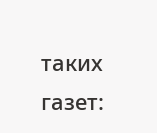таких газет: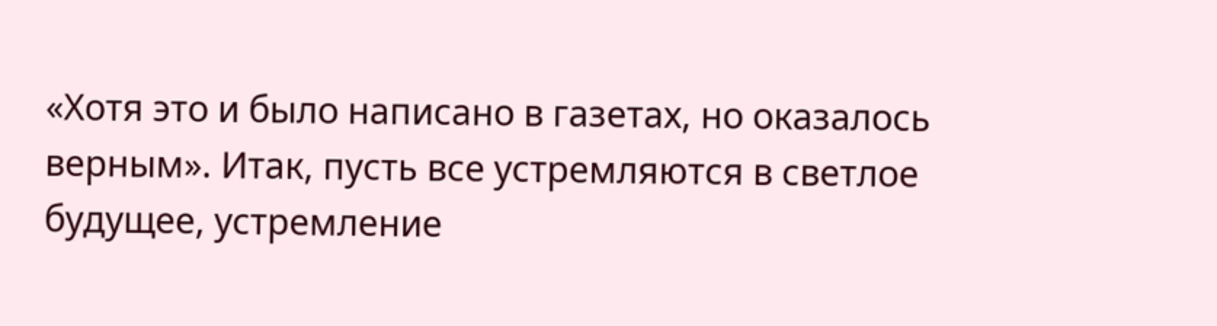«Хотя это и было написано в газетах, но оказалось верным». Итак, пусть все устремляются в светлое будущее, устремление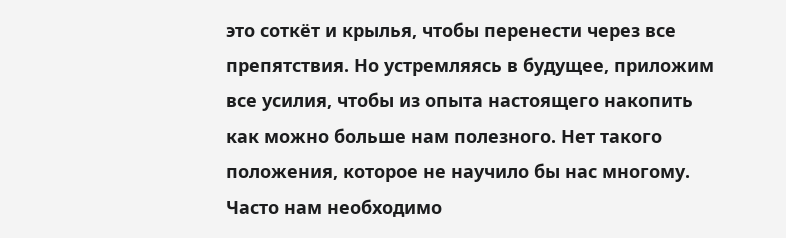это соткёт и крылья, чтобы перенести через все препятствия. Но устремляясь в будущее, приложим все усилия, чтобы из опыта настоящего накопить как можно больше нам полезного. Нет такого положения, которое не научило бы нас многому. Часто нам необходимо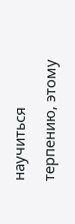научиться терпению, этому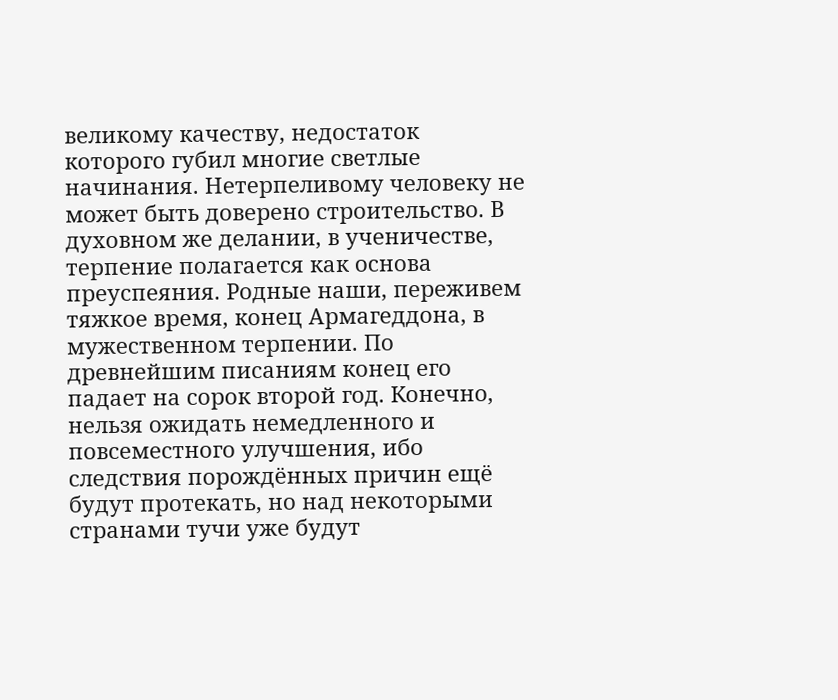великому качеству, недостаток которого губил многие светлые начинания. Нетерпеливому человеку не может быть доверено строительство. В духовном же делании, в ученичестве, терпение полагается как основа преуспеяния. Родные наши, переживем тяжкое время, конец Армагеддона, в мужественном терпении. По древнейшим писаниям конец его падает на сорок второй год. Конечно, нельзя ожидать немедленного и повсеместного улучшения, ибо следствия порождённых причин ещё будут протекать, но над некоторыми странами тучи уже будут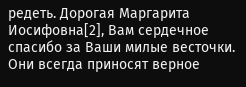редеть. Дорогая Маргарита Иосифовна[2], Вам сердечное спасибо за Ваши милые весточки. Они всегда приносят верное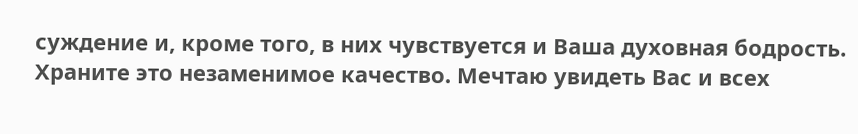суждение и, кроме того, в них чувствуется и Ваша духовная бодрость. Храните это незаменимое качество. Мечтаю увидеть Вас и всех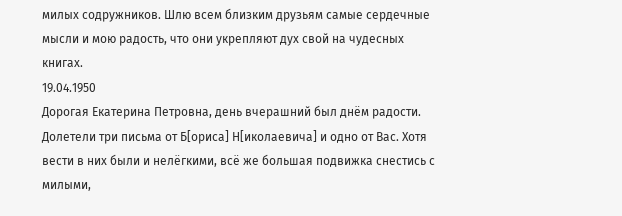милых содружников. Шлю всем близким друзьям самые сердечные мысли и мою радость, что они укрепляют дух свой на чудесных книгах.
19.04.1950
Дорогая Екатерина Петровна, день вчерашний был днём радости. Долетели три письма от Б[ориса] Н[иколаевича] и одно от Вас. Хотя вести в них были и нелёгкими, всё же большая подвижка снестись с милыми,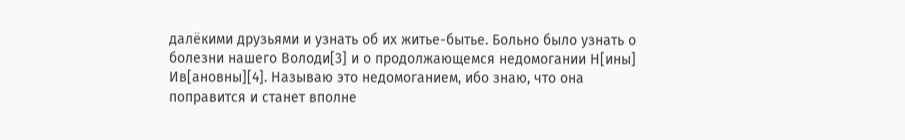далёкими друзьями и узнать об их житье-бытье. Больно было узнать о болезни нашего Володи[3] и о продолжающемся недомогании Н[ины] Ив[ановны][4]. Называю это недомоганием, ибо знаю, что она поправится и станет вполне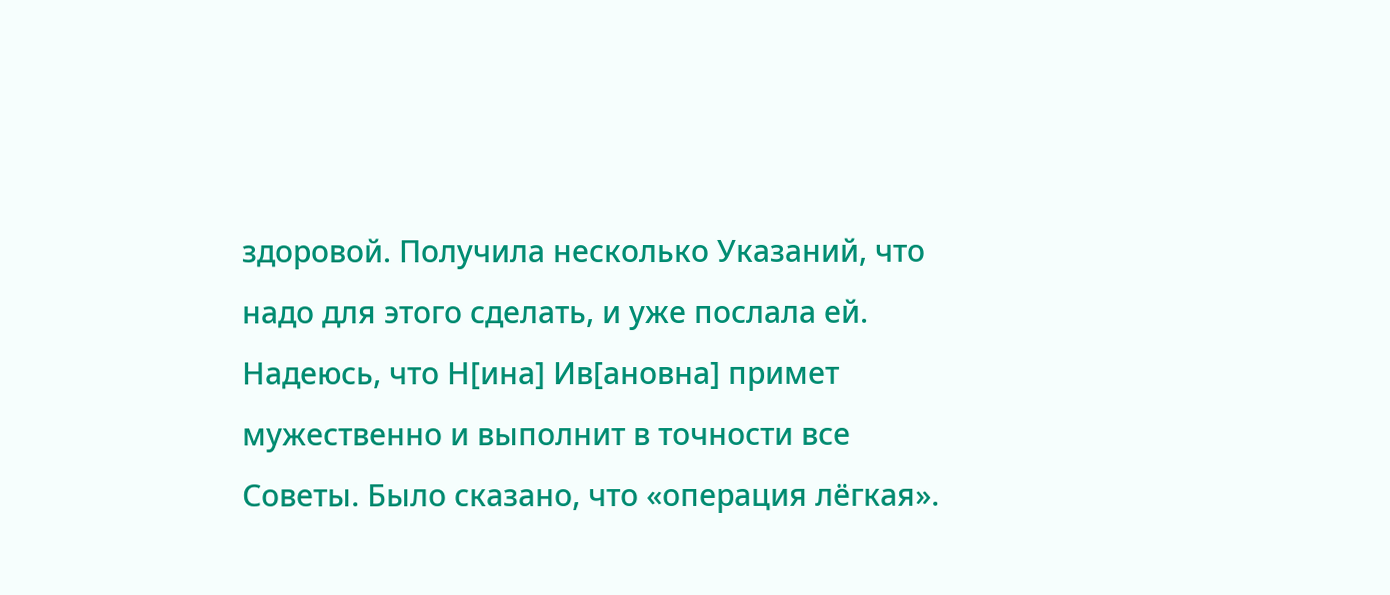здоровой. Получила несколько Указаний, что надо для этого сделать, и уже послала ей. Надеюсь, что Н[ина] Ив[ановна] примет мужественно и выполнит в точности все Советы. Было сказано, что «операция лёгкая».